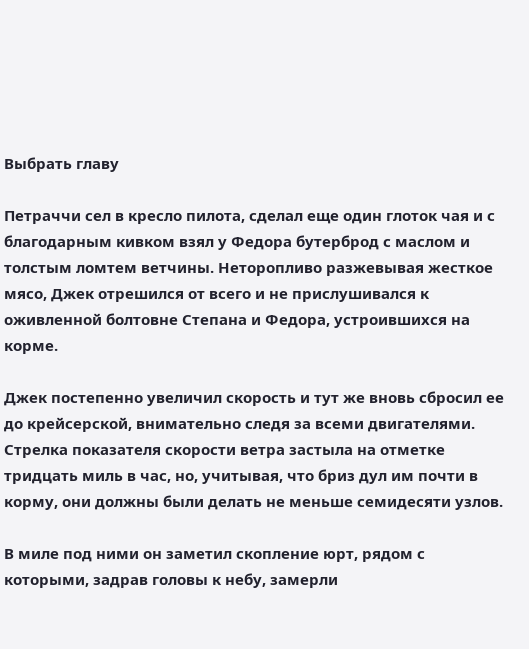Выбрать главу

Петраччи сел в кресло пилота, сделал еще один глоток чая и с благодарным кивком взял у Федора бутерброд с маслом и толстым ломтем ветчины. Неторопливо разжевывая жесткое мясо, Джек отрешился от всего и не прислушивался к оживленной болтовне Степана и Федора, устроившихся на корме.

Джек постепенно увеличил скорость и тут же вновь сбросил ее до крейсерской, внимательно следя за всеми двигателями. Стрелка показателя скорости ветра застыла на отметке тридцать миль в час, но, учитывая, что бриз дул им почти в корму, они должны были делать не меньше семидесяти узлов.

В миле под ними он заметил скопление юрт, рядом с которыми, задрав головы к небу, замерли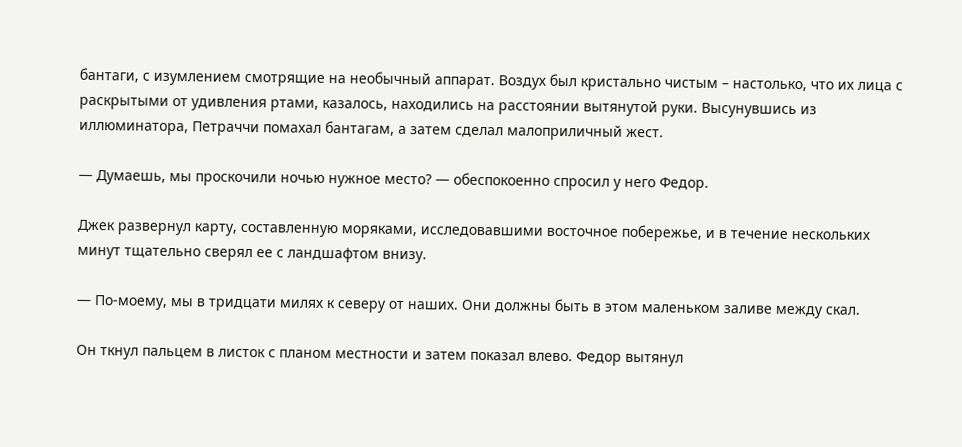бантаги, с изумлением смотрящие на необычный аппарат. Воздух был кристально чистым – настолько, что их лица с раскрытыми от удивления ртами, казалось, находились на расстоянии вытянутой руки. Высунувшись из иллюминатора, Петраччи помахал бантагам, а затем сделал малоприличный жест.

— Думаешь, мы проскочили ночью нужное место? — обеспокоенно спросил у него Федор.

Джек развернул карту, составленную моряками, исследовавшими восточное побережье, и в течение нескольких минут тщательно сверял ее с ландшафтом внизу.

— По-моему, мы в тридцати милях к северу от наших. Они должны быть в этом маленьком заливе между скал.

Он ткнул пальцем в листок с планом местности и затем показал влево. Федор вытянул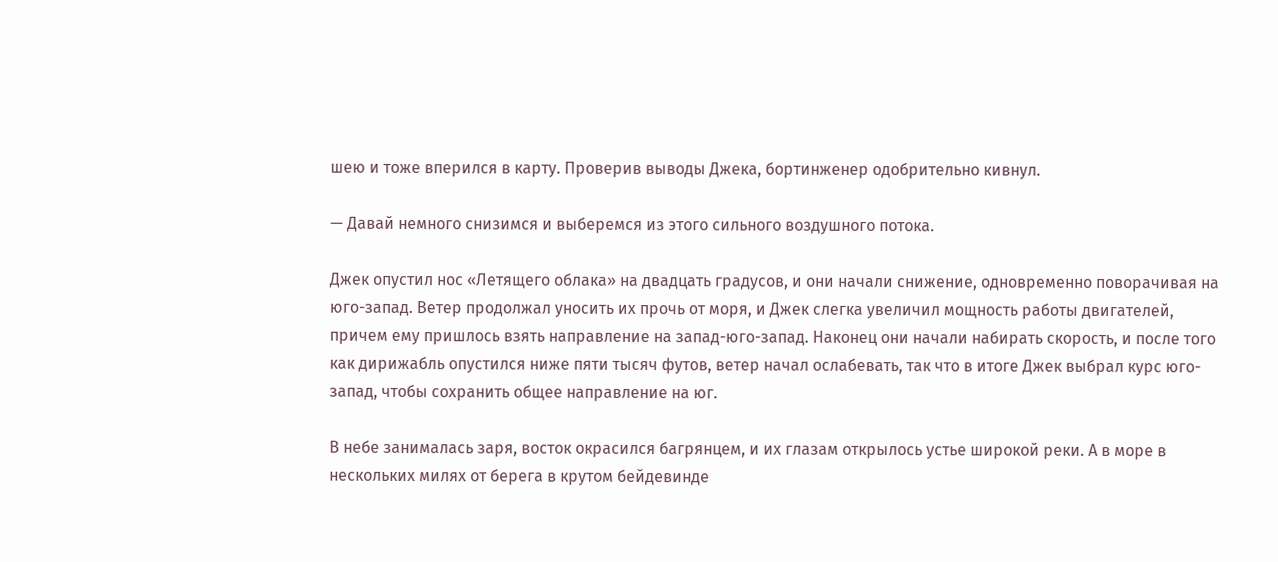шею и тоже вперился в карту. Проверив выводы Джека, бортинженер одобрительно кивнул.

— Давай немного снизимся и выберемся из этого сильного воздушного потока.

Джек опустил нос «Летящего облака» на двадцать градусов, и они начали снижение, одновременно поворачивая на юго-запад. Ветер продолжал уносить их прочь от моря, и Джек слегка увеличил мощность работы двигателей, причем ему пришлось взять направление на запад-юго-запад. Наконец они начали набирать скорость, и после того как дирижабль опустился ниже пяти тысяч футов, ветер начал ослабевать, так что в итоге Джек выбрал курс юго-запад, чтобы сохранить общее направление на юг.

В небе занималась заря, восток окрасился багрянцем, и их глазам открылось устье широкой реки. А в море в нескольких милях от берега в крутом бейдевинде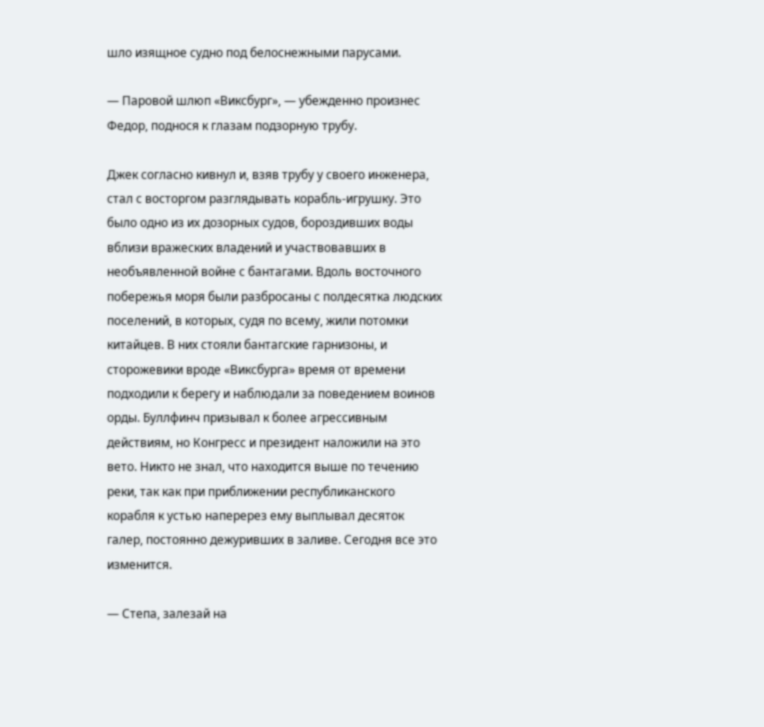шло изящное судно под белоснежными парусами.

— Паровой шлюп «Виксбург», — убежденно произнес Федор, поднося к глазам подзорную трубу.

Джек согласно кивнул и, взяв трубу у своего инженера, стал с восторгом разглядывать корабль-игрушку. Это было одно из их дозорных судов, бороздивших воды вблизи вражеских владений и участвовавших в необъявленной войне с бантагами. Вдоль восточного побережья моря были разбросаны с полдесятка людских поселений, в которых, судя по всему, жили потомки китайцев. В них стояли бантагские гарнизоны, и сторожевики вроде «Виксбурга» время от времени подходили к берегу и наблюдали за поведением воинов орды. Буллфинч призывал к более агрессивным действиям, но Конгресс и президент наложили на это вето. Никто не знал, что находится выше по течению реки, так как при приближении республиканского корабля к устью наперерез ему выплывал десяток галер, постоянно дежуривших в заливе. Сегодня все это изменится.

— Степа, залезай на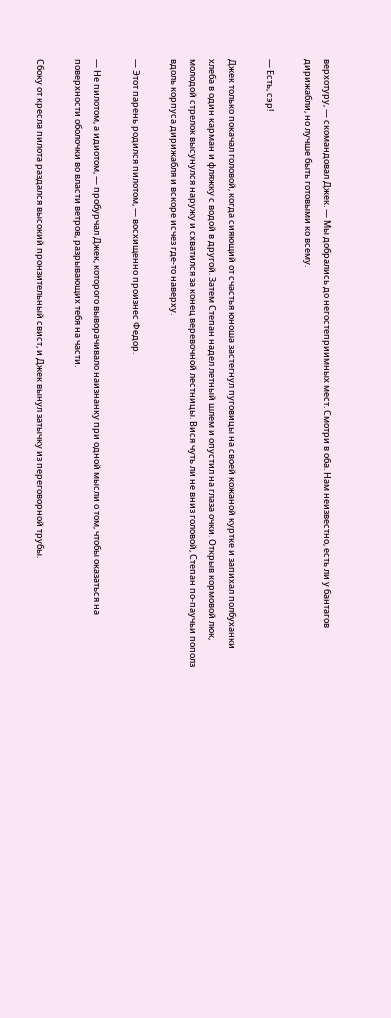верхотуру, — скомандовал Джек. — Мы добрались до негостеприимных мест. Смотри в оба. Нам неизвестно, есть ли у бантагов дирижабли, но лучше быть готовыми ко всему.

— Есть, сэр!

Джек только покачал головой, когда сияющий от счастья юноша застегнул пуговицы на своей кожаной куртке и запихал полбуханки хлеба в один карман и фляжку с водой в другой. Затем Степан надел летный шлем и опустил на глаза очки. Открыв кормовой люк, молодой стрелок высунулся наружу и схватился за конец веревочной лестницы. Вися чуть ли не вниз головой, Степан по-паучьи пополз вдоль корпуса дирижабля и вскоре исчез где-то наверху.

— Этот парень родился пилотом, — восхищенно произнес Федор.

— Не пилотом, а идиотом, — пробурчал Джек, которого выворачивало наизнанку при одной мысли о том, чтобы оказаться на поверхности оболочки во власти ветров, разрывающих тебя на части.

Сбоку от кресла пилота раздался высокий пронзительный свист, и Джек вынул затычку из переговорной трубы.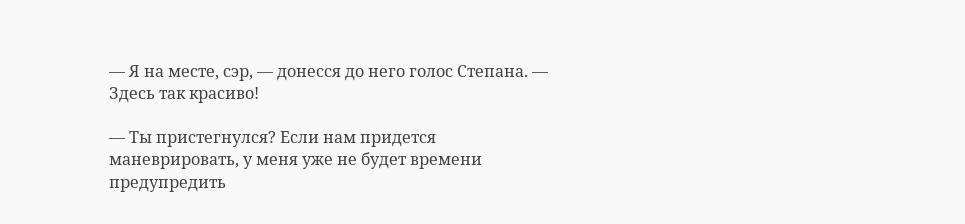— Я на месте, сэр, — донесся до него голос Степана. — Здесь так красиво!

— Ты пристегнулся? Если нам придется маневрировать, у меня уже не будет времени предупредить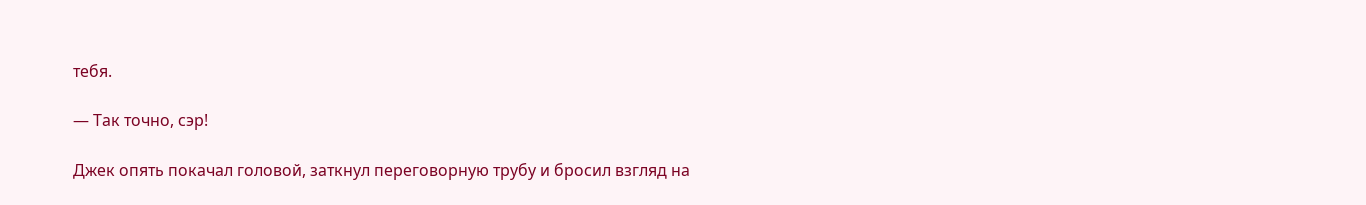тебя.

— Так точно, сэр!

Джек опять покачал головой, заткнул переговорную трубу и бросил взгляд на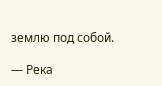землю под собой.

— Река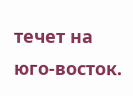течет на юго-восток.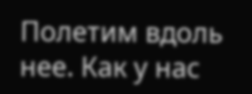Полетим вдоль нее. Как у нас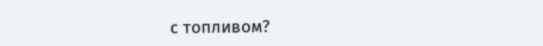с топливом?